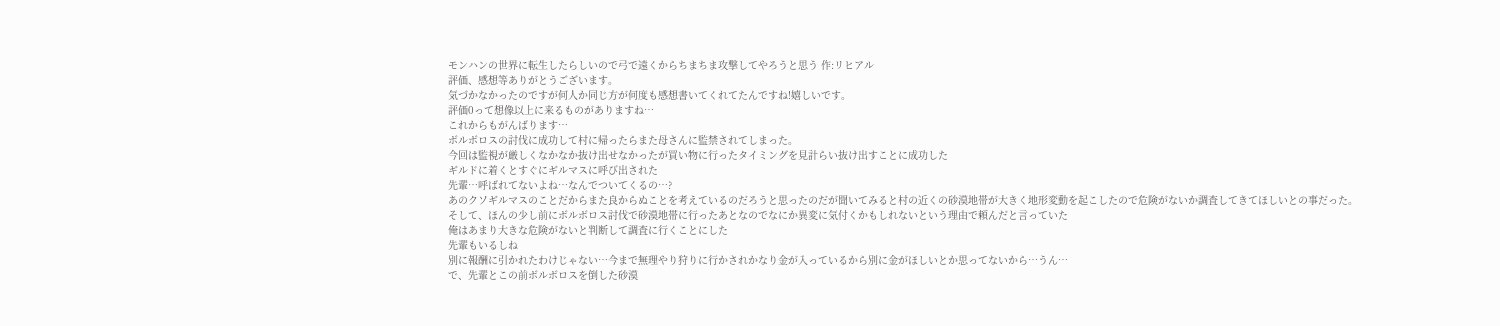モンハンの世界に転生したらしいので弓で遠くからちまちま攻撃してやろうと思う 作:リヒアル
評価、感想等ありがとうございます。
気づかなかったのですが何人か同じ方が何度も感想書いてくれてたんですね!嬉しいです。
評価0って想像以上に来るものがありますね…
これからもがんばります…
ボルボロスの討伐に成功して村に帰ったらまた母さんに監禁されてしまった。
今回は監視が厳しくなかなか抜け出せなかったが買い物に行ったタイミングを見計らい抜け出すことに成功した
ギルドに着くとすぐにギルマスに呼び出された
先輩…呼ばれてないよね…なんでついてくるの…?
あのクソギルマスのことだからまた良からぬことを考えているのだろうと思ったのだが聞いてみると村の近くの砂漠地帯が大きく地形変動を起こしたので危険がないか調査してきてほしいとの事だった。
そして、ほんの少し前にボルボロス討伐で砂漠地帯に行ったあとなのでなにか異変に気付くかもしれないという理由で頼んだと言っていた
俺はあまり大きな危険がないと判断して調査に行くことにした
先輩もいるしね
別に報酬に引かれたわけじゃない…今まで無理やり狩りに行かされかなり金が入っているから別に金がほしいとか思ってないから…うん…
で、先輩とこの前ボルボロスを倒した砂漠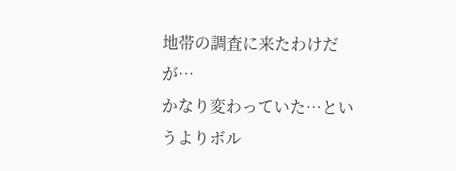地帯の調査に来たわけだが…
かなり変わっていた…というよりボル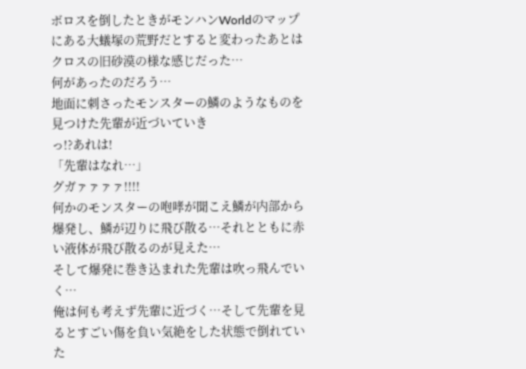ボロスを倒したときがモンハンWorldのマップにある大蟻塚の荒野だとすると変わったあとはクロスの旧砂漠の様な感じだった…
何があったのだろう…
地面に刺さったモンスターの鱗のようなものを見つけた先輩が近づいていき
っ!?あれは!
「先輩はなれ…」
グガァァァァ!!!!
何かのモンスターの咆哮が聞こえ鱗が内部から爆発し、鱗が辺りに飛び散る…それとともに赤い液体が飛び散るのが見えた…
そして爆発に巻き込まれた先輩は吹っ飛んでいく…
俺は何も考えず先輩に近づく…そして先輩を見るとすごい傷を負い気絶をした状態で倒れていた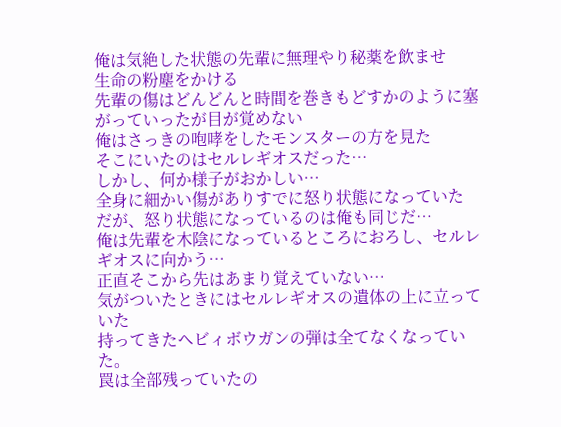俺は気絶した状態の先輩に無理やり秘薬を飲ませ
生命の粉塵をかける
先輩の傷はどんどんと時間を巻きもどすかのように塞がっていったが目が覚めない
俺はさっきの咆哮をしたモンスターの方を見た
そこにいたのはセルレギオスだった…
しかし、何か様子がおかしい…
全身に細かい傷がありすでに怒り状態になっていた
だが、怒り状態になっているのは俺も同じだ…
俺は先輩を木陰になっているところにおろし、セルレギオスに向かう…
正直そこから先はあまり覚えていない…
気がついたときにはセルレギオスの遺体の上に立っていた
持ってきたヘビィボウガンの弾は全てなくなっていた。
罠は全部残っていたの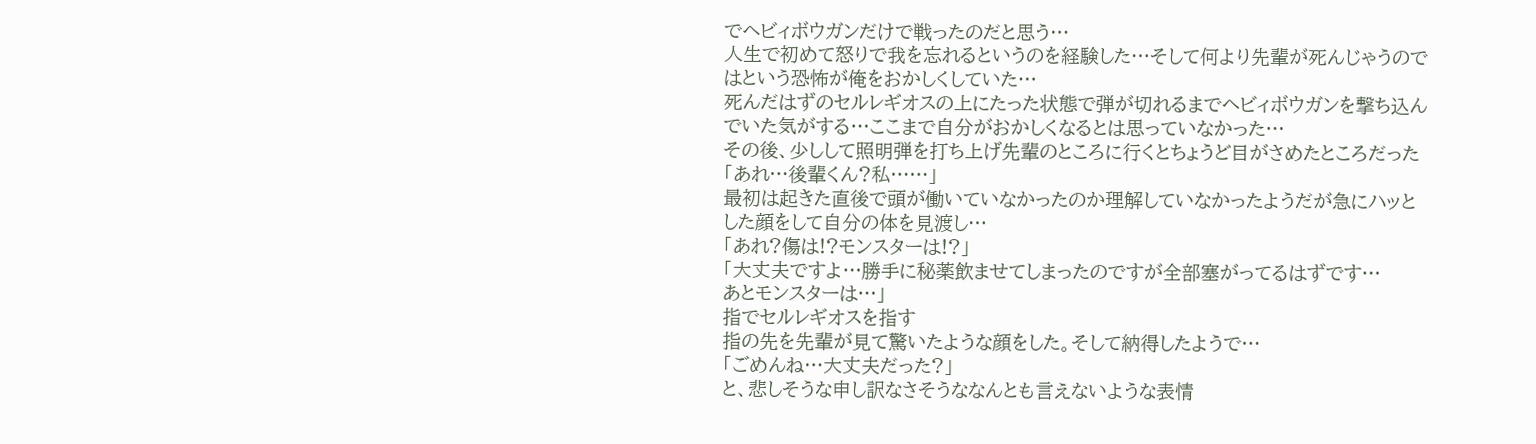でヘビィボウガンだけで戦ったのだと思う…
人生で初めて怒りで我を忘れるというのを経験した…そして何より先輩が死んじゃうのではという恐怖が俺をおかしくしていた…
死んだはずのセルレギオスの上にたった状態で弾が切れるまでヘビィボウガンを撃ち込んでいた気がする…ここまで自分がおかしくなるとは思っていなかった…
その後、少しして照明弾を打ち上げ先輩のところに行くとちょうど目がさめたところだった
「あれ…後輩くん?私……」
最初は起きた直後で頭が働いていなかったのか理解していなかったようだが急にハッとした顔をして自分の体を見渡し…
「あれ?傷は!?モンスターは!?」
「大丈夫ですよ…勝手に秘薬飲ませてしまったのですが全部塞がってるはずです…
あとモンスターは…」
指でセルレギオスを指す
指の先を先輩が見て驚いたような顔をした。そして納得したようで…
「ごめんね…大丈夫だった?」
と、悲しそうな申し訳なさそうななんとも言えないような表情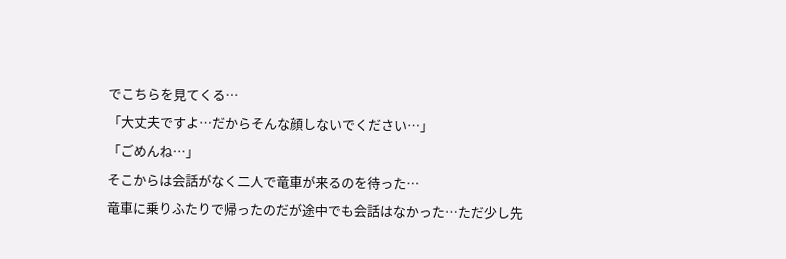でこちらを見てくる…
「大丈夫ですよ…だからそんな顔しないでください…」
「ごめんね…」
そこからは会話がなく二人で竜車が来るのを待った…
竜車に乗りふたりで帰ったのだが途中でも会話はなかった…ただ少し先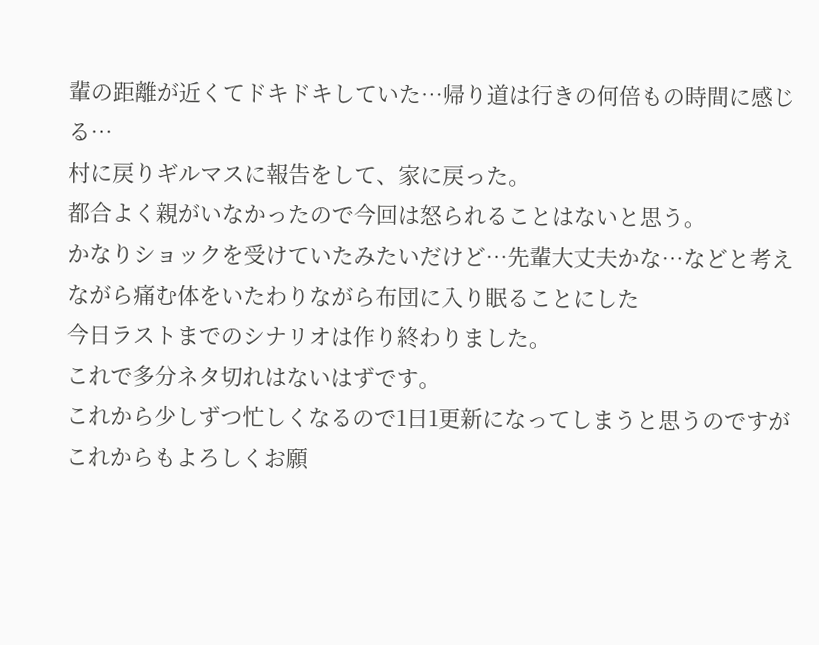輩の距離が近くてドキドキしていた…帰り道は行きの何倍もの時間に感じる…
村に戻りギルマスに報告をして、家に戻った。
都合よく親がいなかったので今回は怒られることはないと思う。
かなりショックを受けていたみたいだけど…先輩大丈夫かな…などと考えながら痛む体をいたわりながら布団に入り眠ることにした
今日ラストまでのシナリオは作り終わりました。
これで多分ネタ切れはないはずです。
これから少しずつ忙しくなるので1日1更新になってしまうと思うのですがこれからもよろしくお願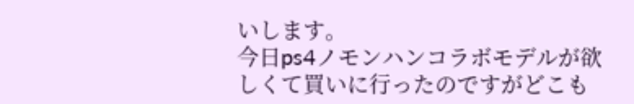いします。
今日ps4ノモンハンコラボモデルが欲しくて買いに行ったのですがどこも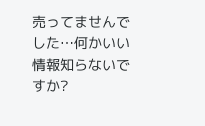売ってませんでした…何かいい情報知らないですか?